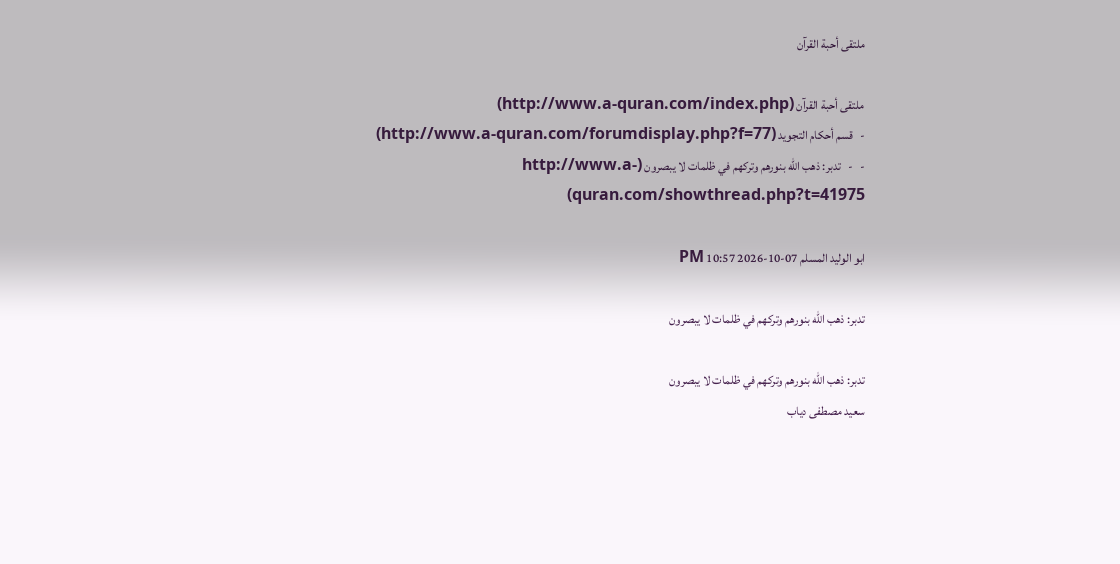ملتقى أحبة القرآن

ملتقى أحبة القرآن (http://www.a-quran.com/index.php)
-   قسم أحكام التجويد (http://www.a-quran.com/forumdisplay.php?f=77)
-   -   تدبر: ذهب الله بنورهم وتركهم في ظلمات لا يبصرون (http://www.a-quran.com/showthread.php?t=41975)

ابو الوليد المسلم 07-10-2026 10:57 PM

تدبر: ذهب الله بنورهم وتركهم في ظلمات لا يبصرون

تدبر: ذهب الله بنورهم وتركهم في ظلمات لا يبصرون
سعيد مصطفى دياب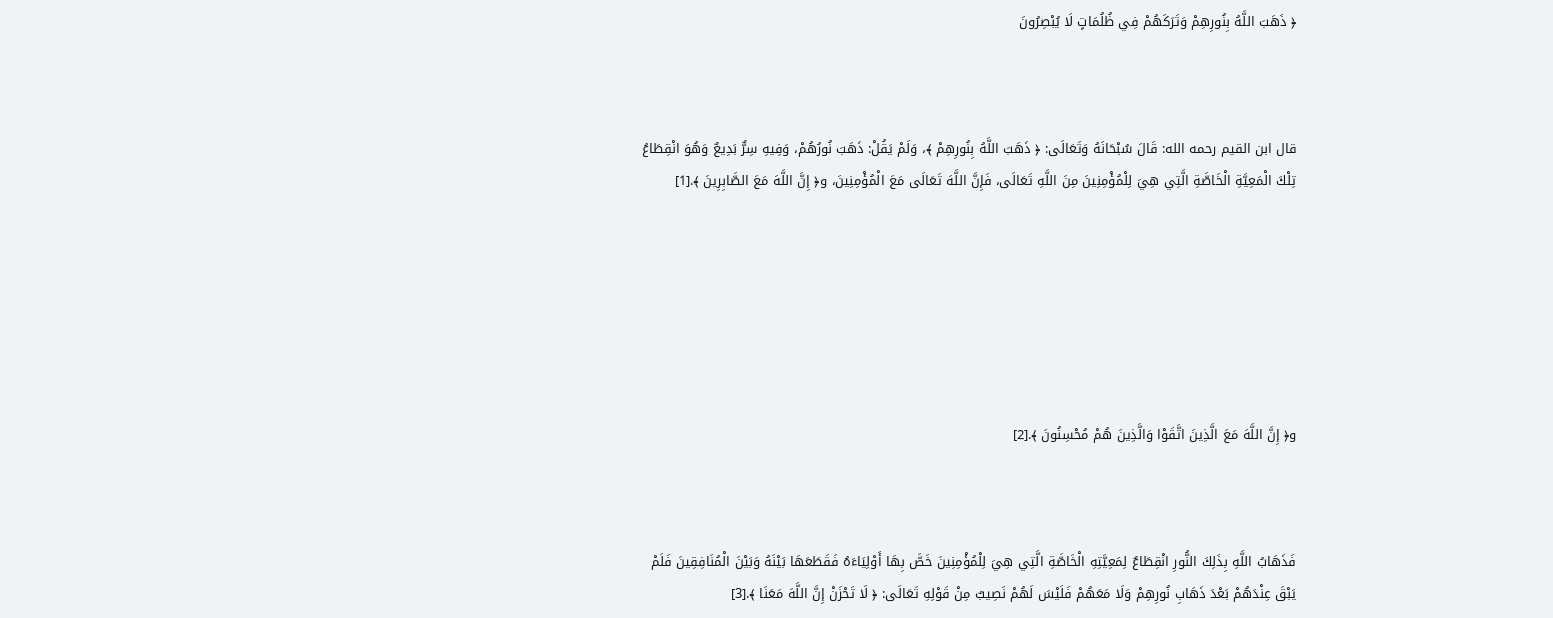﴿ ذَهَبَ اللَّهُ بِنُورِهِمْ وَتَرَكَهُمْ فِي ظُلُمَاتٍ لَا يُبْصِرُونَ



قال ابن القيم رحمه الله: قَالَ سُبْحَانَهُ وَتَعَالَى: ﴿ ذَهَبَ اللَّهُ بِنُورِهِمْ ﴾، وَلَمْ يَقُلْ: ذَهَبَ نُورُهُمْ، وَفِيهِ سِرٌّ بَدِيعٌ وَهُوَ انْقِطَاعُ تِلْكَ الْمَعِيَّةِ الْخَاصَّةِ الَّتِي هِيَ لِلْمُؤْمِنِينَ مِنَ اللَّهِ تَعَالَى، فَإِنَّ اللَّهَ تَعَالَى مَعَ الْمُؤْمِنِينَ، و﴿ إِنَّ اللَّهَ مَعَ الصَّابِرِينَ ﴾.[1]







و﴿ إِنَّ اللَّهَ مَعَ الَّذِينَ اتَّقَوْا وَالَّذِينَ هُمْ مُحْسِنُونَ ﴾.[2]



فَذَهَابُ اللَّهِ بِذَلِكَ النُّورِ انْقِطَاعٌ لِمَعِيَّتِهِ الْخَاصَّةِ الَّتِي هِيَ لِلْمُؤْمِنِينَ خَصَّ بِهَا أَوْلِيَاءَهُ فَقَطَعَهَا بَيْنَهُ وَبَيْنَ الْمُنَافِقِينَ فَلَمْ يَبْقَ عِنْدَهُمْ بَعْدَ ذَهَابِ نُورِهِمْ وَلَا مَعَهُمْ فَلَيْسَ لَهُمْ نَصِيبٌ مِنْ قَوْلِهِ تَعَالَى: ﴿ لَا تَحْزَنْ إِنَّ اللَّهَ مَعَنَا ﴾.[3]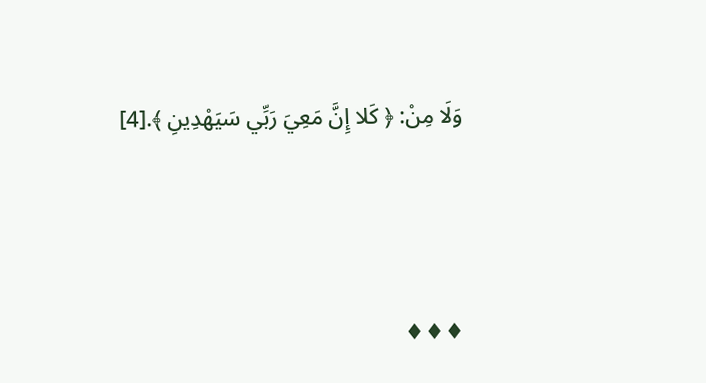وَلَا مِنْ: ﴿ كَلا إِنَّ مَعِيَ رَبِّي سَيَهْدِينِ ﴾.[4]



♦♦♦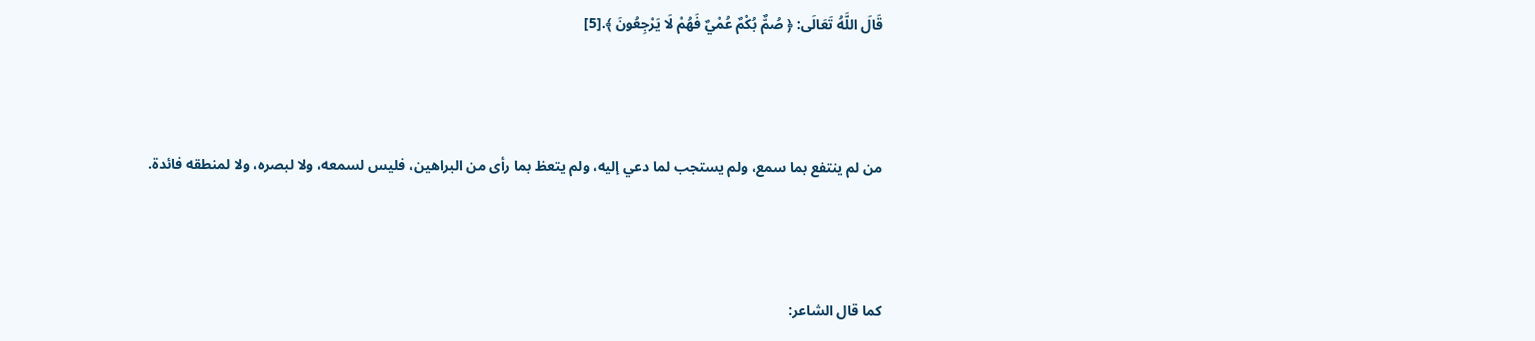قَالَ اللَّهُ تَعَالَى: ﴿ صُمٌّ بُكْمٌ عُمْيٌ فَهُمْ لَا يَرْجِعُونَ ﴾.[5]



من لم ينتفع بما سمع، ولم يستجب لما دعي إليه، ولم يتعظ بما رأى من البراهين، فليس لسمعه، ولا لبصره، ولا لمنطقه فائدة.



كما قال الشاعر: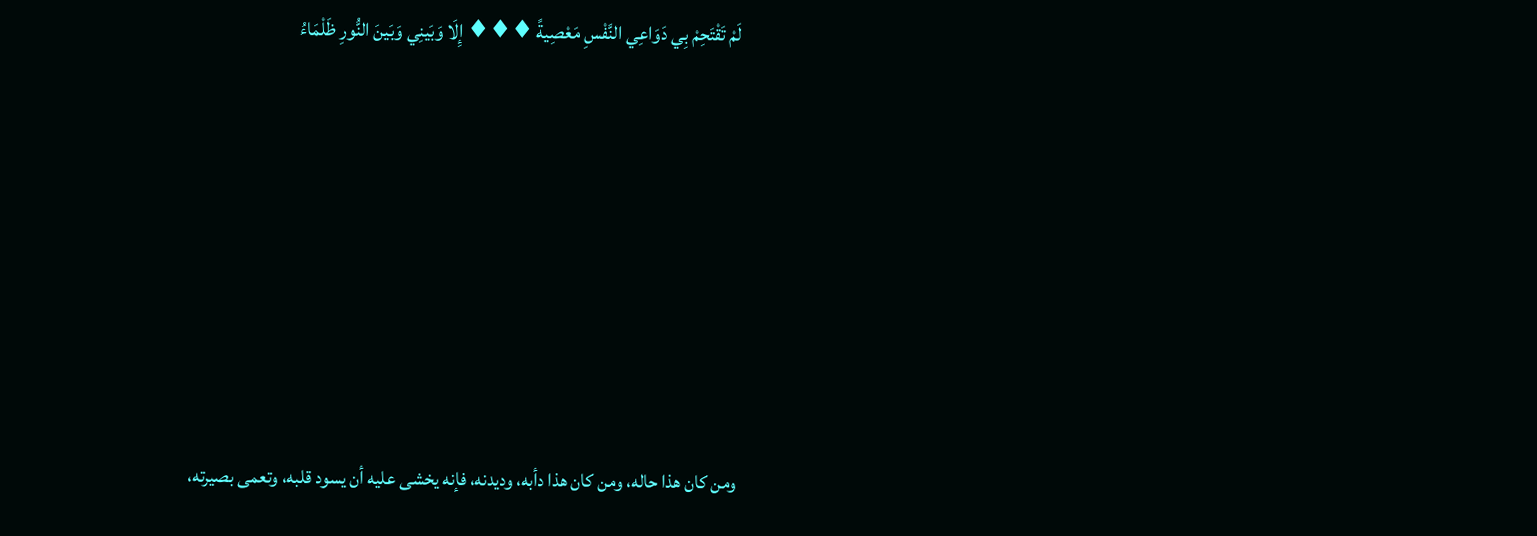لَمْ تَقْتَحِمْ بِي دَوَاعِي النَّفْسِ مَعْصِيةً ♦♦♦ إِلَا وَبَينِي وَبَينَ النُّورِ ظَلْمَاءُ







ومن كان هذا حاله، ومن كان هذا دأبه، وديدنه، فإنه يخشى عليه أن يسود قلبه، وتعمى بصيرته،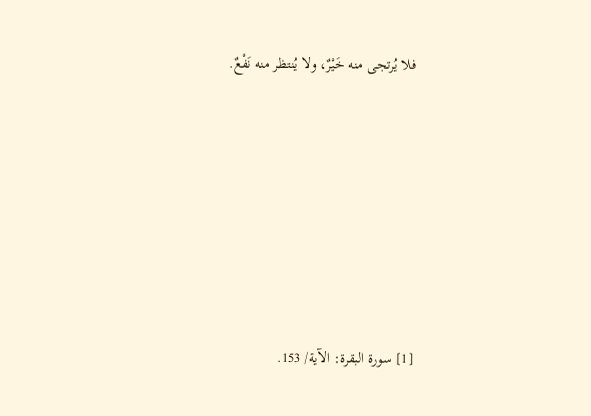فلا يُرتجى منه خَيْرٌ، ولا يُنتظر منه نَفْعٌ.










[1] سورة البقرة: الآية/ 153.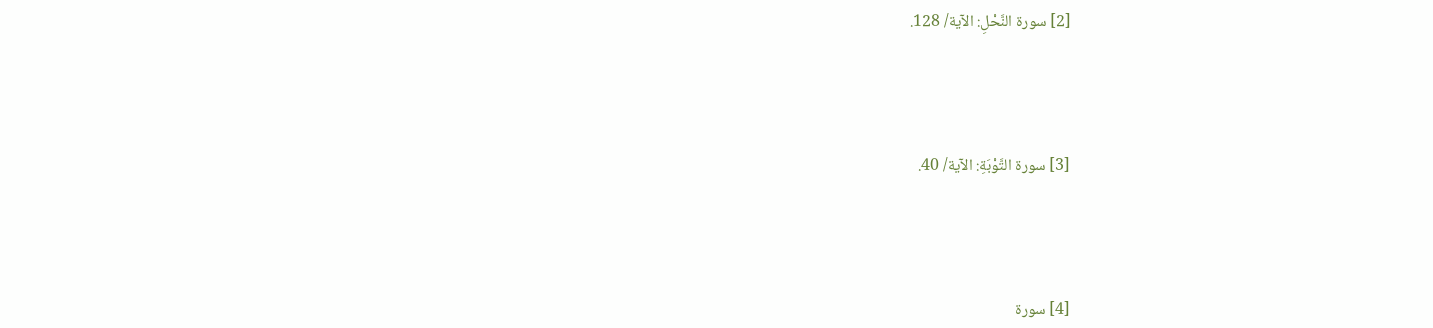[2] سورة النَّحْلِ: الآية/ 128.




[3] سورة التَّوْبَةِ: الآية/ 40.




[4] سورة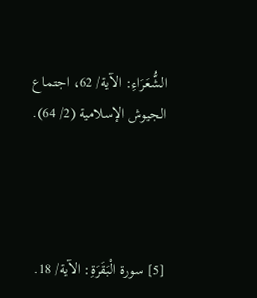الشُّعَرَاءِ: الآية/ 62، اجتماع الجيوش الإسلامية (2/ 64).




[5] سورة الْبَقَرَةِ: الآية/ 18.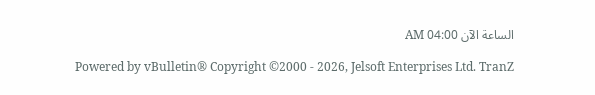الساعة الآن 04:00 AM

Powered by vBulletin® Copyright ©2000 - 2026, Jelsoft Enterprises Ltd. TranZ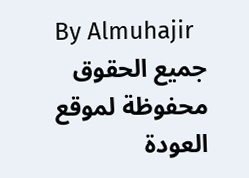By Almuhajir
جميع الحقوق محفوظة لموقع العودة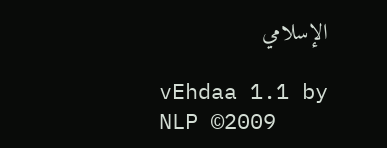الإسلامي

vEhdaa 1.1 by NLP ©2009